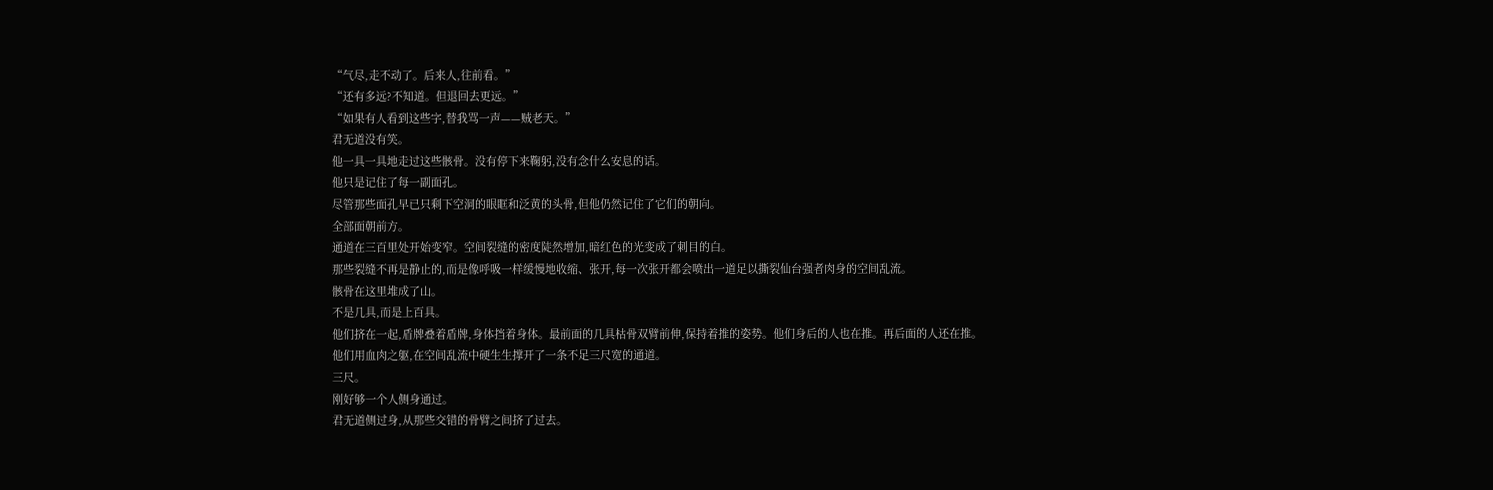“气尽,走不动了。后来人,往前看。”
“还有多远?不知道。但退回去更远。”
“如果有人看到这些字,替我骂一声——贼老天。”
君无道没有笑。
他一具一具地走过这些骸骨。没有停下来鞠躬,没有念什么安息的话。
他只是记住了每一副面孔。
尽管那些面孔早已只剩下空洞的眼眶和泛黄的头骨,但他仍然记住了它们的朝向。
全部面朝前方。
通道在三百里处开始变窄。空间裂缝的密度陡然增加,暗红色的光变成了刺目的白。
那些裂缝不再是静止的,而是像呼吸一样缓慢地收缩、张开,每一次张开都会喷出一道足以撕裂仙台强者肉身的空间乱流。
骸骨在这里堆成了山。
不是几具,而是上百具。
他们挤在一起,盾牌叠着盾牌,身体挡着身体。最前面的几具枯骨双臂前伸,保持着推的姿势。他们身后的人也在推。再后面的人还在推。
他们用血肉之躯,在空间乱流中硬生生撑开了一条不足三尺宽的通道。
三尺。
刚好够一个人侧身通过。
君无道侧过身,从那些交错的骨臂之间挤了过去。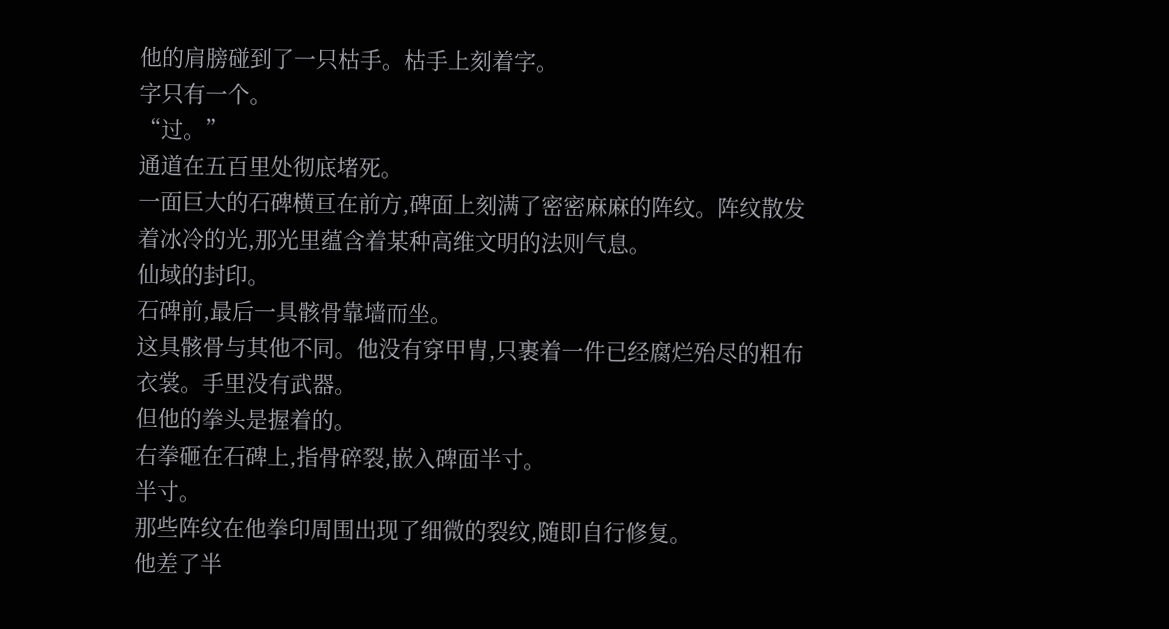他的肩膀碰到了一只枯手。枯手上刻着字。
字只有一个。
“过。”
通道在五百里处彻底堵死。
一面巨大的石碑横亘在前方,碑面上刻满了密密麻麻的阵纹。阵纹散发着冰冷的光,那光里蕴含着某种高维文明的法则气息。
仙域的封印。
石碑前,最后一具骸骨靠墙而坐。
这具骸骨与其他不同。他没有穿甲胄,只裹着一件已经腐烂殆尽的粗布衣裳。手里没有武器。
但他的拳头是握着的。
右拳砸在石碑上,指骨碎裂,嵌入碑面半寸。
半寸。
那些阵纹在他拳印周围出现了细微的裂纹,随即自行修复。
他差了半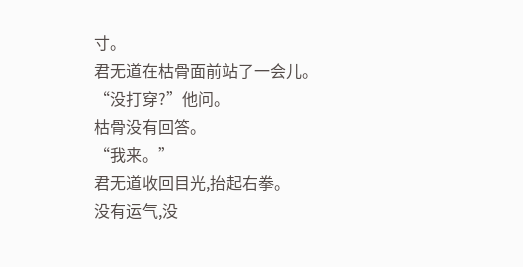寸。
君无道在枯骨面前站了一会儿。
“没打穿?”他问。
枯骨没有回答。
“我来。”
君无道收回目光,抬起右拳。
没有运气,没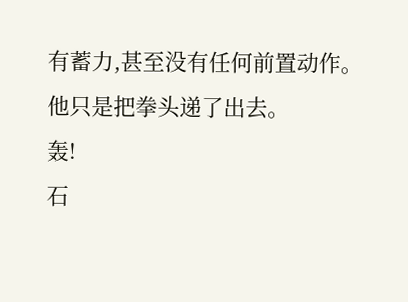有蓄力,甚至没有任何前置动作。
他只是把拳头递了出去。
轰!
石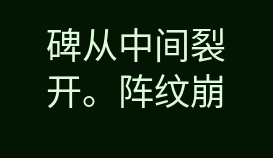碑从中间裂开。阵纹崩